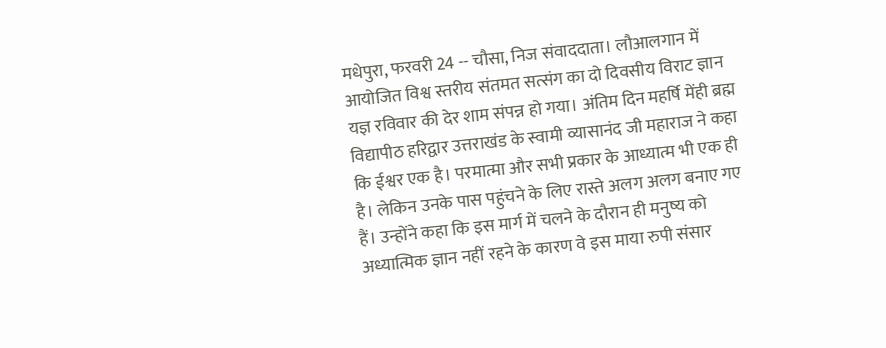मधेपुरा, फरवरी 24 -- चौसा, निज संवाददाता। लौआलगान में आयोजित विश्व स्तरीय संतमत सत्संग का दो दिवसीय विराट ज्ञान यज्ञ रविवार की देर शाम संपन्न हो गया। अंतिम दिन महर्षि मेंही ब्रह्म विद्यापीठ हरिद्वार उत्तराखंड के स्वामी व्यासानंद जी महाराज ने कहा कि ईश्वर एक है। परमात्मा और सभी प्रकार के आध्यात्म भी एक ही है। लेकिन उनके पास पहुंचने के लिए रास्ते अलग अलग बनाए गए हैं। उन्होंने कहा कि इस मार्ग में चलने के दौरान ही मनुष्य को अध्यात्मिक ज्ञान नहीं रहने के कारण वे इस माया रुपी संसार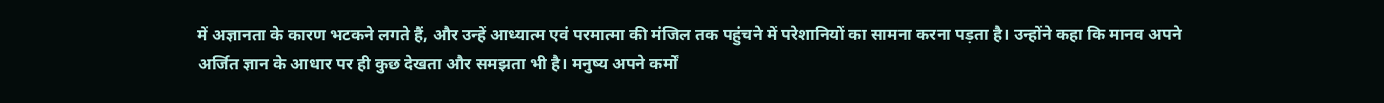में अज्ञानता के कारण भटकने लगते हैं, और उन्हें आध्यात्म एवं परमात्मा की मंजिल तक पहुंचने में परेशानियों का सामना करना पड़ता है। उन्होंने कहा कि मानव अपने अर्जित ज्ञान के आधार पर ही कुछ देखता और समझता भी है। मनुष्य अपने कर्मों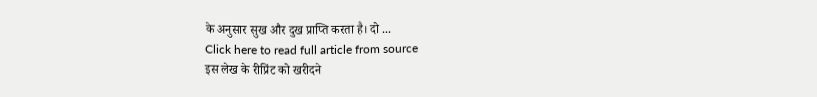के अनुसार सुख और दुख प्राप्ति करता है। दो ...
Click here to read full article from source
इस लेख के रीप्रिंट को खरीदने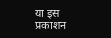या इस प्रकाशन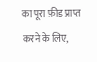का पूरा फ़ीड प्राप्त करने के लिए,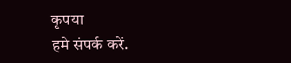कृपया
हमे संपर्क करें.